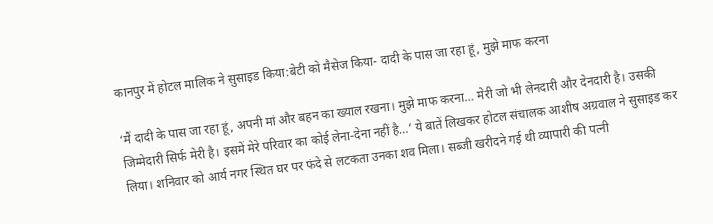कानपुर में होटल मालिक ने सुसाइड किया:बेटी को मैसेज किया- दादी के पास जा रहा हूं, मुझे माफ करना

‘मैं दादी के पास जा रहा हूं, अपनी मां और बहन का ख्याल रखना। मुझे माफ करना… मेरी जो भी लेनदारी और देनदारी है। उसकी जिम्मेदारी सिर्फ मेरी है। इसमें मेरे परिवार का कोई लेना-देना नहीं है…’ ये बातें लिखकर होटल संचालक आशीष अग्रवाल ने सुसाइड कर लिया। शनिवार को आर्य नगर स्थित घर पर फंदे से लटकता उनका शव मिला। सब्जी खरीदने गई थी व्यापारी की पत्नी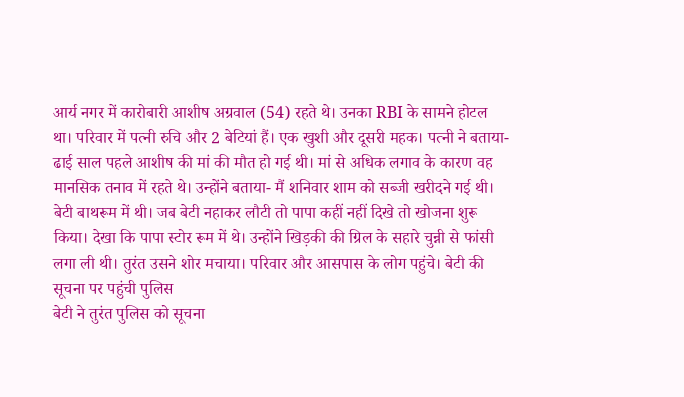आर्य नगर में कारोबारी आशीष अग्रवाल (54) रहते थे। उनका RBI के सामने होटल था। परिवार में पत्नी रुचि और 2 बेटियां हैं। एक खुशी और दूसरी महक। पत्नी ने बताया- ढाई साल पहले आशीष की मां की मौत हो गई थी। मां से अधिक लगाव के कारण वह मानसिक तनाव में रहते थे। उन्होंने बताया- मैं शनिवार शाम को सब्जी खरीदने गई थी। बेटी बाथरूम में थी। जब बेटी नहाकर लौटी तो पापा कहीं नहीं दिखे तो खोजना शुरू किया। देखा कि पापा स्टोर रूम में थे। उन्होंने खिड़की की ग्रिल के सहारे चुन्नी से फांसी लगा ली थी। तुरंत उसने शोर मचाया। परिवार और आसपास के लोग पहुंचे। बेटी की सूचना पर पहुंची पुलिस
बेटी ने तुरंत पुलिस को सूचना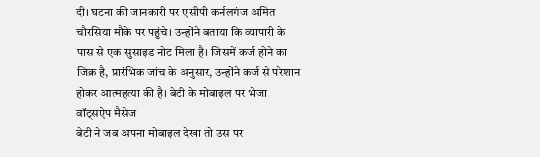दी। घटना की जानकारी पर एसीपी कर्नलगंज अमित चौरसिया मौके पर पहुंचे। उन्होंने बताया कि व्यापारी के पास से एक सुसाइड नोट मिला है। जिसमें कर्ज होने का जिक्र है, प्रारंभिक जांच के अनुसार, उन्होंने कर्ज से परेशान होकर आत्महत्या की है। बेटी के मोबाइल पर भेजा वॉट्सऐप मैसेज
बेटी ने जब अपना मोबाइल देखा तो उस पर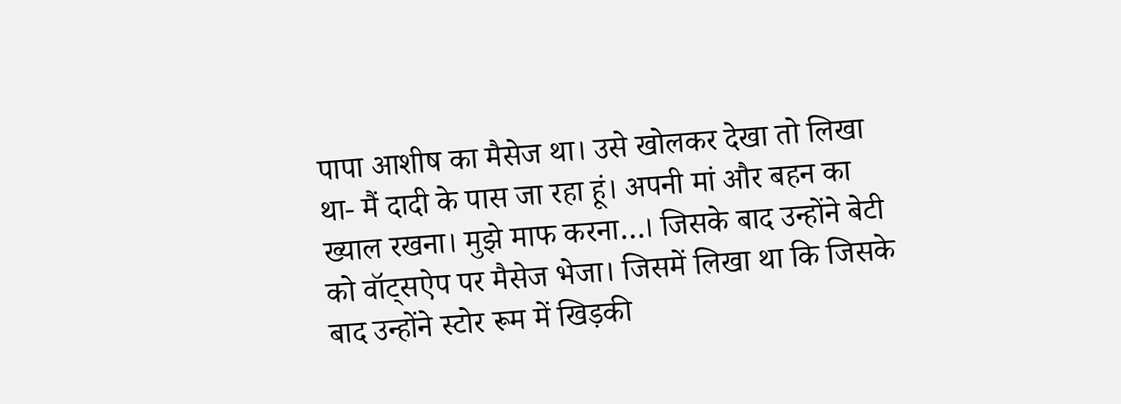पापा आशीष का मैसेज था। उसे खोलकर देखा तो लिखा था- मैं दादी के पास जा रहा हूं। अपनी मां और बहन का ख्याल रखना। मुझे माफ करना…। जिसके बाद उन्होंने बेटी को वॉट्सऐप पर मैसेज भेजा। जिसमें लिखा था कि जिसके बाद उन्होंने स्टोर रूम में खिड़की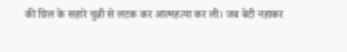की ग्रिल के सहारे चुन्नी से लटक कर आत्महत्या कर ली। जब बेटी नहाकर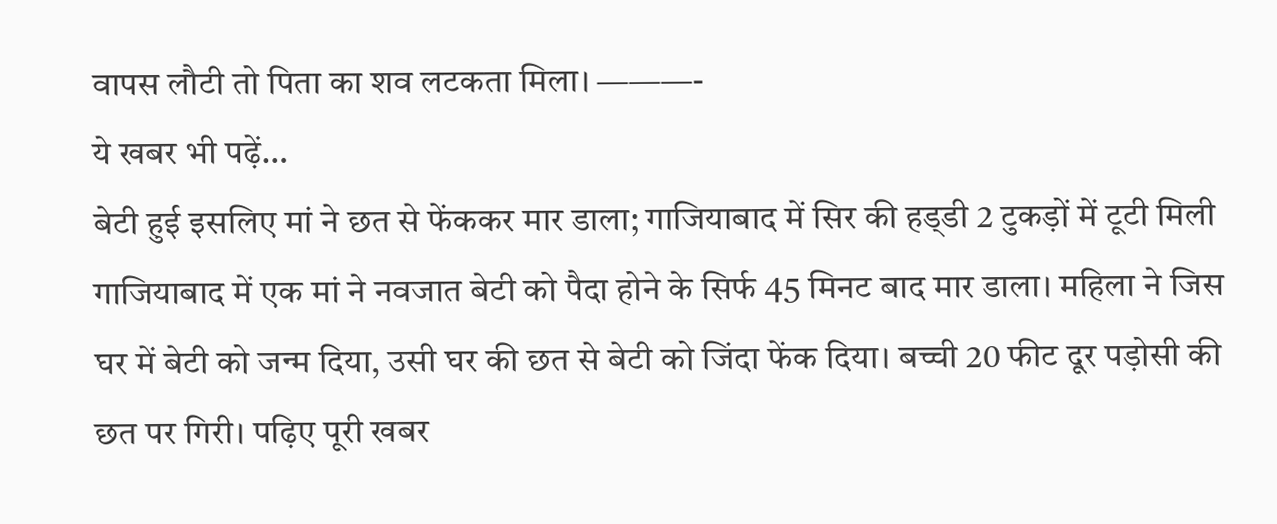वापस लौटी तो पिता का शव लटकता मिला। ———-
ये खबर भी पढ़ें…
बेटी हुई इसलिए मां ने छत से फेंककर मार डाला; गाजियाबाद में सिर की हड्‌डी 2 टुकड़ों में टूटी मिली गाजियाबाद में एक मां ने नवजात बेटी को पैदा होने के सिर्फ 45 मिनट बाद मार डाला। महिला ने जिस घर में बेटी को जन्म दिया, उसी घर की छत से बेटी को जिंदा फेंक दिया। बच्ची 20 फीट दूर पड़ोसी की छत पर गिरी। पढ़िए पूरी खबर